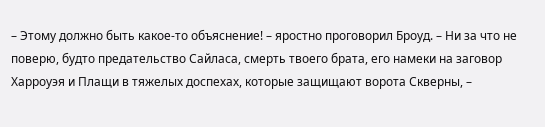– Этому должно быть какое-то объяснение! – яростно проговорил Броуд. – Ни за что не поверю, будто предательство Сайласа, смерть твоего брата, его намеки на заговор Харроуэя и Плащи в тяжелых доспехах, которые защищают ворота Скверны, –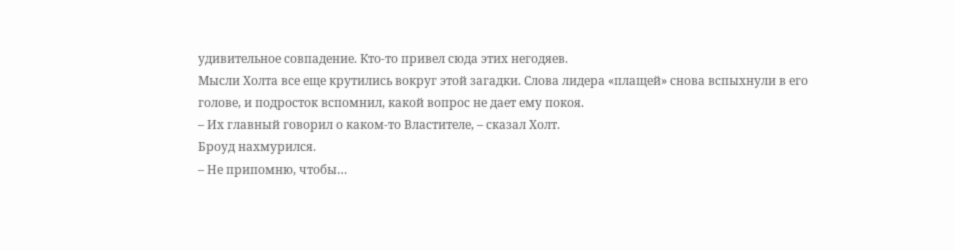удивительное совпадение. Кто-то привел сюда этих негодяев.
Мысли Холта все еще крутились вокруг этой загадки. Слова лидера «плащей» снова вспыхнули в его голове, и подросток вспомнил, какой вопрос не дает ему покоя.
– Их главный говорил о каком-то Властителе, – сказал Холт.
Броуд нахмурился.
– Не припомню, чтобы…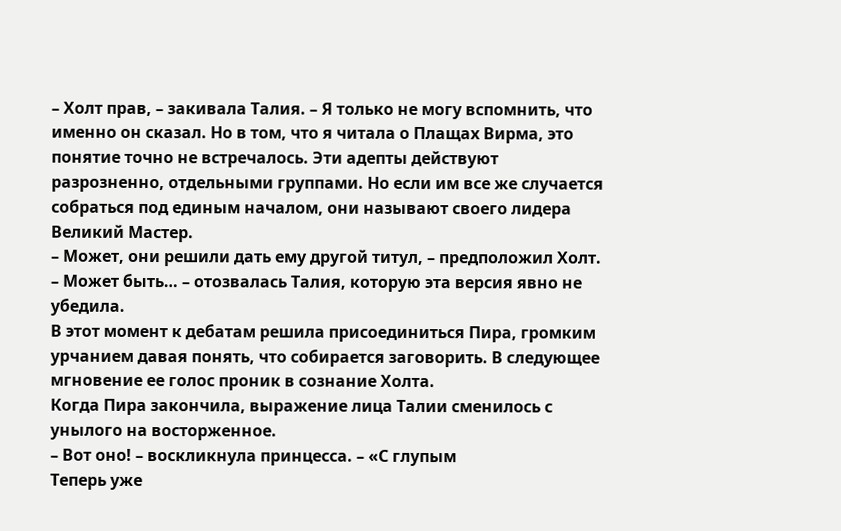– Холт прав, – закивала Талия. – Я только не могу вспомнить, что именно он сказал. Но в том, что я читала о Плащах Вирма, это понятие точно не встречалось. Эти адепты действуют разрозненно, отдельными группами. Но если им все же случается собраться под единым началом, они называют своего лидера Великий Мастер.
– Может, они решили дать ему другой титул, – предположил Холт.
– Может быть… – отозвалась Талия, которую эта версия явно не убедила.
В этот момент к дебатам решила присоединиться Пира, громким урчанием давая понять, что собирается заговорить. В следующее мгновение ее голос проник в сознание Холта.
Когда Пира закончила, выражение лица Талии сменилось с унылого на восторженное.
– Вот оно! – воскликнула принцесса. – «С глупым
Теперь уже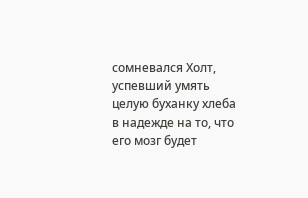сомневался Холт, успевший умять целую буханку хлеба в надежде на то, что его мозг будет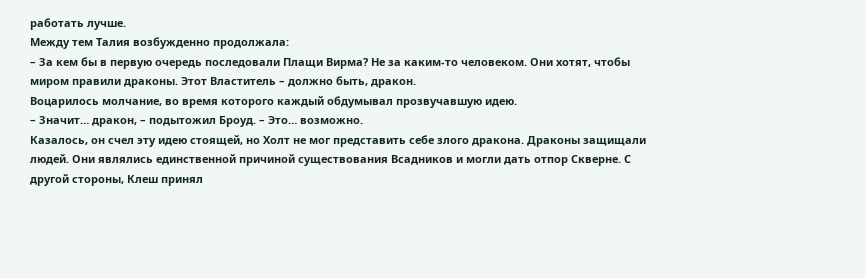работать лучше.
Между тем Талия возбужденно продолжала:
– За кем бы в первую очередь последовали Плащи Вирма? Не за каким-то человеком. Они хотят, чтобы миром правили драконы. Этот Властитель – должно быть, дракон.
Воцарилось молчание, во время которого каждый обдумывал прозвучавшую идею.
– Значит… дракон, – подытожил Броуд. – Это… возможно.
Казалось, он счел эту идею стоящей, но Холт не мог представить себе злого дракона. Драконы защищали людей. Они являлись единственной причиной существования Всадников и могли дать отпор Скверне. С другой стороны, Клеш принял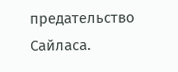предательство Сайласа.